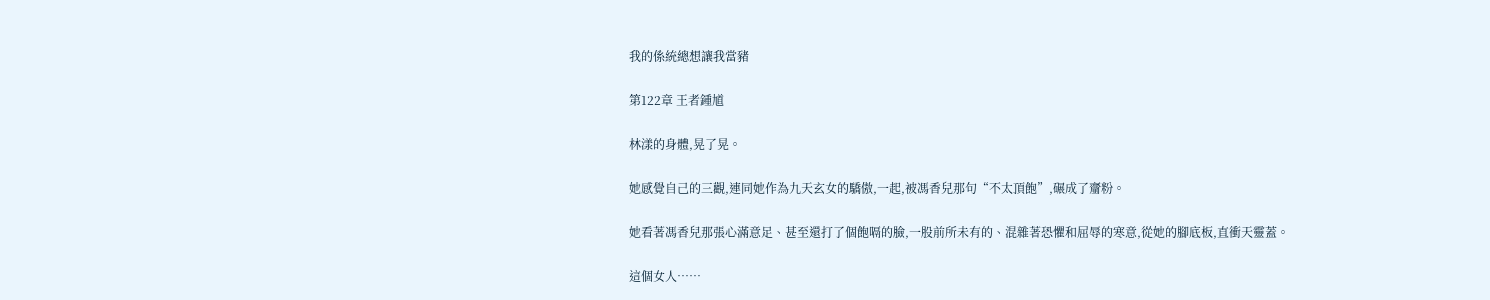我的係統總想讓我當豬

第122章 王者鍾馗

林漾的身體,晃了晃。

她感覺自己的三觀,連同她作為九天玄女的驕傲,一起,被馮香兒那句“不太頂飽”,碾成了齏粉。

她看著馮香兒那張心滿意足、甚至還打了個飽嗝的臉,一股前所未有的、混雜著恐懼和屈辱的寒意,從她的腳底板,直衝天靈蓋。

這個女人……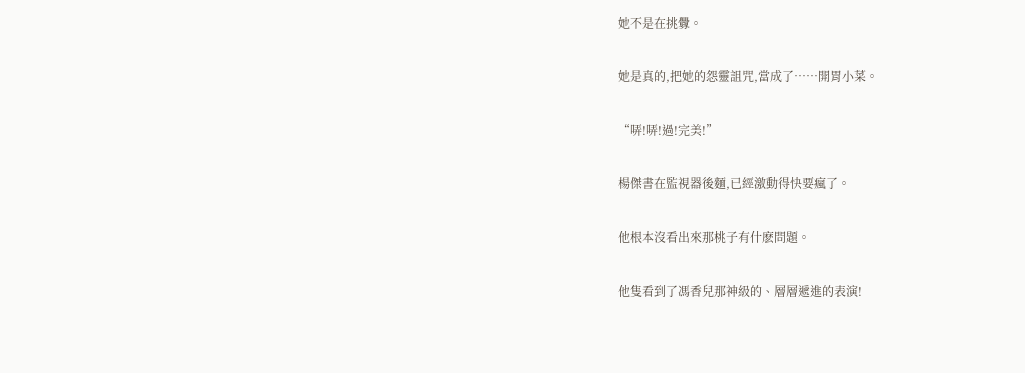她不是在挑釁。

她是真的,把她的怨靈詛咒,當成了……開胃小菜。

“哢!哢!過!完美!”

楊傑書在監視器後麵,已經激動得快要瘋了。

他根本沒看出來那桃子有什麽問題。

他隻看到了馮香兒那神級的、層層遞進的表演!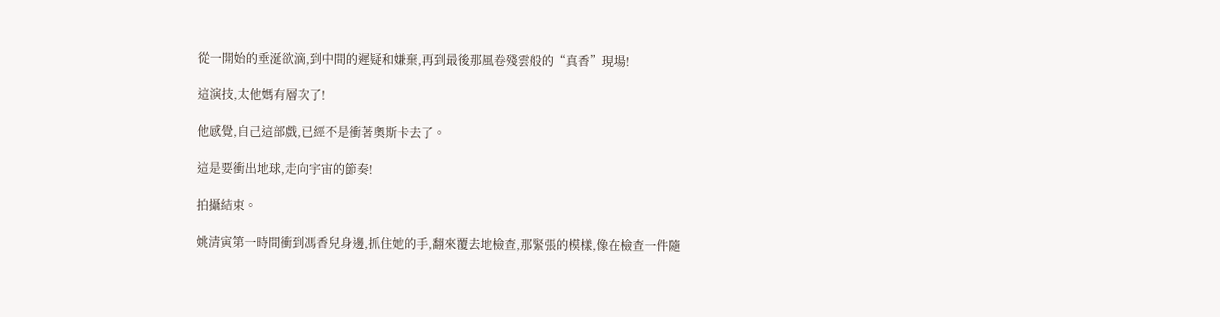從一開始的垂涎欲滴,到中間的遲疑和嫌棄,再到最後那風卷殘雲般的“真香”現場!

這演技,太他媽有層次了!

他感覺,自己這部戲,已經不是衝著奧斯卡去了。

這是要衝出地球,走向宇宙的節奏!

拍攝結束。

姚清寅第一時間衝到馮香兒身邊,抓住她的手,翻來覆去地檢查,那緊張的模樣,像在檢查一件隨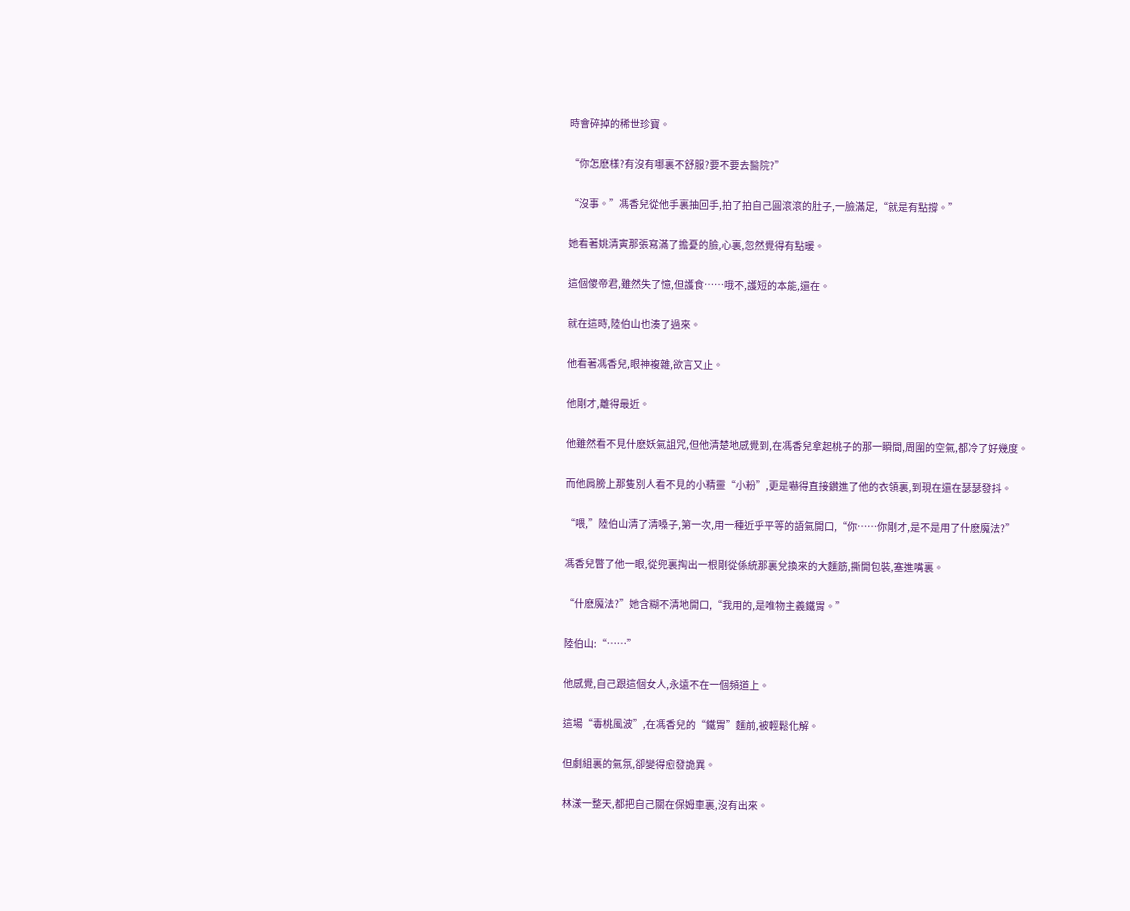時會碎掉的稀世珍寶。

“你怎麽樣?有沒有哪裏不舒服?要不要去醫院?”

“沒事。”馮香兒從他手裏抽回手,拍了拍自己圓滾滾的肚子,一臉滿足,“就是有點撐。”

她看著姚清寅那張寫滿了擔憂的臉,心裏,忽然覺得有點暖。

這個傻帝君,雖然失了憶,但護食……哦不,護短的本能,還在。

就在這時,陸伯山也湊了過來。

他看著馮香兒,眼神複雜,欲言又止。

他剛才,離得最近。

他雖然看不見什麽妖氣詛咒,但他清楚地感覺到,在馮香兒拿起桃子的那一瞬間,周圍的空氣,都冷了好幾度。

而他肩膀上那隻別人看不見的小精靈“小粉”,更是嚇得直接鑽進了他的衣領裏,到現在還在瑟瑟發抖。

“喂,”陸伯山清了清嗓子,第一次,用一種近乎平等的語氣開口,“你……你剛才,是不是用了什麽魔法?”

馮香兒瞥了他一眼,從兜裏掏出一根剛從係統那裏兌換來的大麵筋,撕開包裝,塞進嘴裏。

“什麽魔法?”她含糊不清地開口,“我用的,是唯物主義鐵胃。”

陸伯山:“……”

他感覺,自己跟這個女人,永遠不在一個頻道上。

這場“毒桃風波”,在馮香兒的“鐵胃”麵前,被輕鬆化解。

但劇組裏的氣氛,卻變得愈發詭異。

林漾一整天,都把自己關在保姆車裏,沒有出來。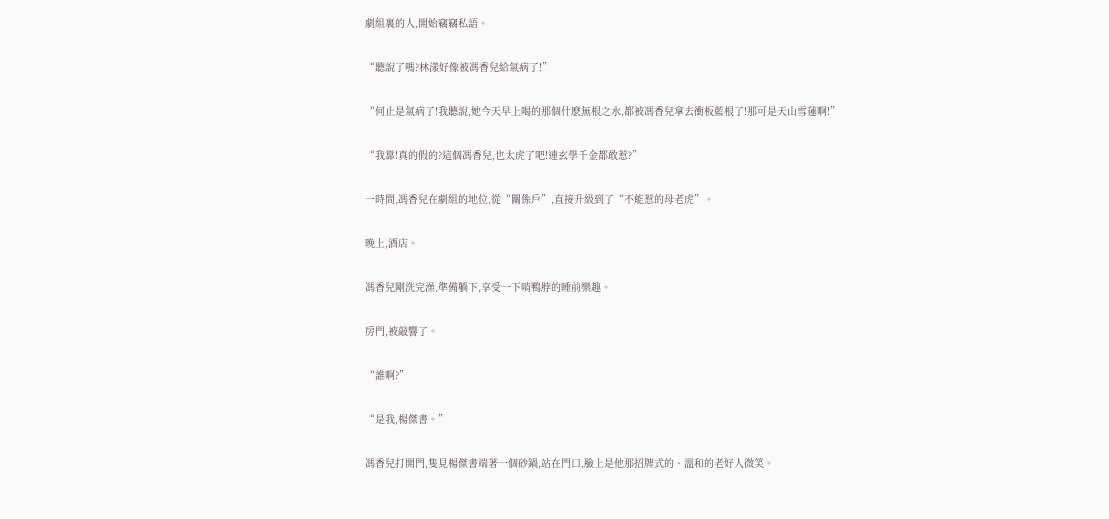劇組裏的人,開始竊竊私語。

“聽說了嗎?林漾好像被馮香兒給氣病了!”

“何止是氣病了!我聽說,她今天早上喝的那個什麽無根之水,都被馮香兒拿去衝板藍根了!那可是天山雪蓮啊!”

“我靠!真的假的?這個馮香兒,也太虎了吧!連玄學千金都敢惹?”

一時間,馮香兒在劇組的地位,從“關係戶”,直接升級到了“不能惹的母老虎”。

晚上,酒店。

馮香兒剛洗完澡,準備躺下,享受一下啃鴨脖的睡前樂趣。

房門,被敲響了。

“誰啊?”

“是我,楊傑書。”

馮香兒打開門,隻見楊傑書端著一個砂鍋,站在門口,臉上是他那招牌式的、溫和的老好人微笑。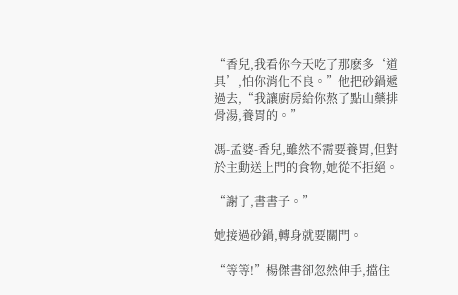“香兒,我看你今天吃了那麽多‘道具’,怕你消化不良。”他把砂鍋遞過去,“我讓廚房給你熬了點山藥排骨湯,養胃的。”

馮-孟婆-香兒,雖然不需要養胃,但對於主動送上門的食物,她從不拒絕。

“謝了,書書子。”

她接過砂鍋,轉身就要關門。

“等等!”楊傑書卻忽然伸手,擋住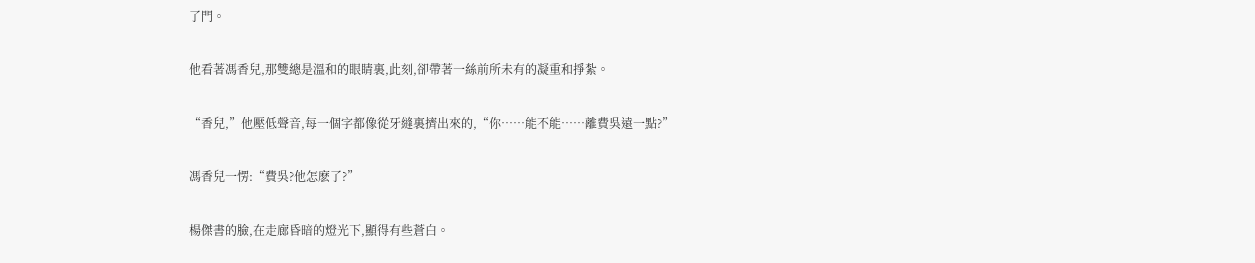了門。

他看著馮香兒,那雙總是溫和的眼睛裏,此刻,卻帶著一絲前所未有的凝重和掙紮。

“香兒,”他壓低聲音,每一個字都像從牙縫裏擠出來的,“你……能不能……離費吳遠一點?”

馮香兒一愣:“費吳?他怎麽了?”

楊傑書的臉,在走廊昏暗的燈光下,顯得有些蒼白。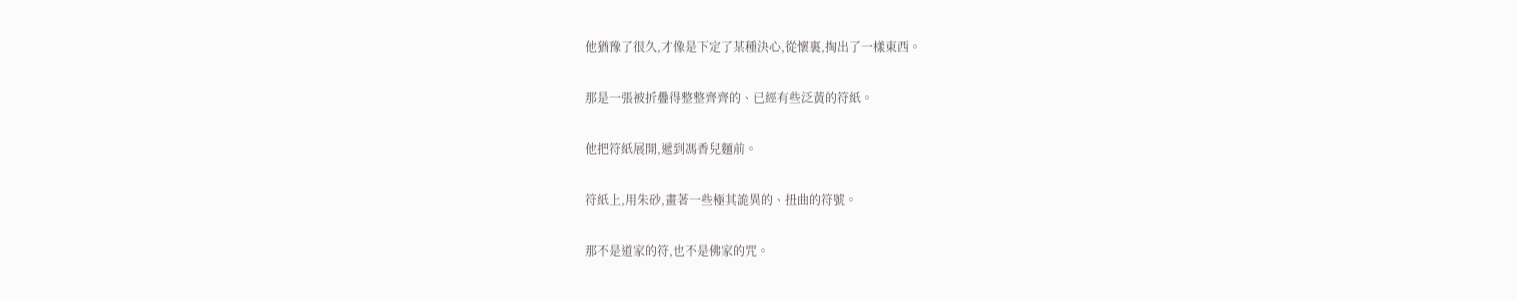他猶豫了很久,才像是下定了某種決心,從懷裏,掏出了一樣東西。

那是一張被折疊得整整齊齊的、已經有些泛黃的符紙。

他把符紙展開,遞到馮香兒麵前。

符紙上,用朱砂,畫著一些極其詭異的、扭曲的符號。

那不是道家的符,也不是佛家的咒。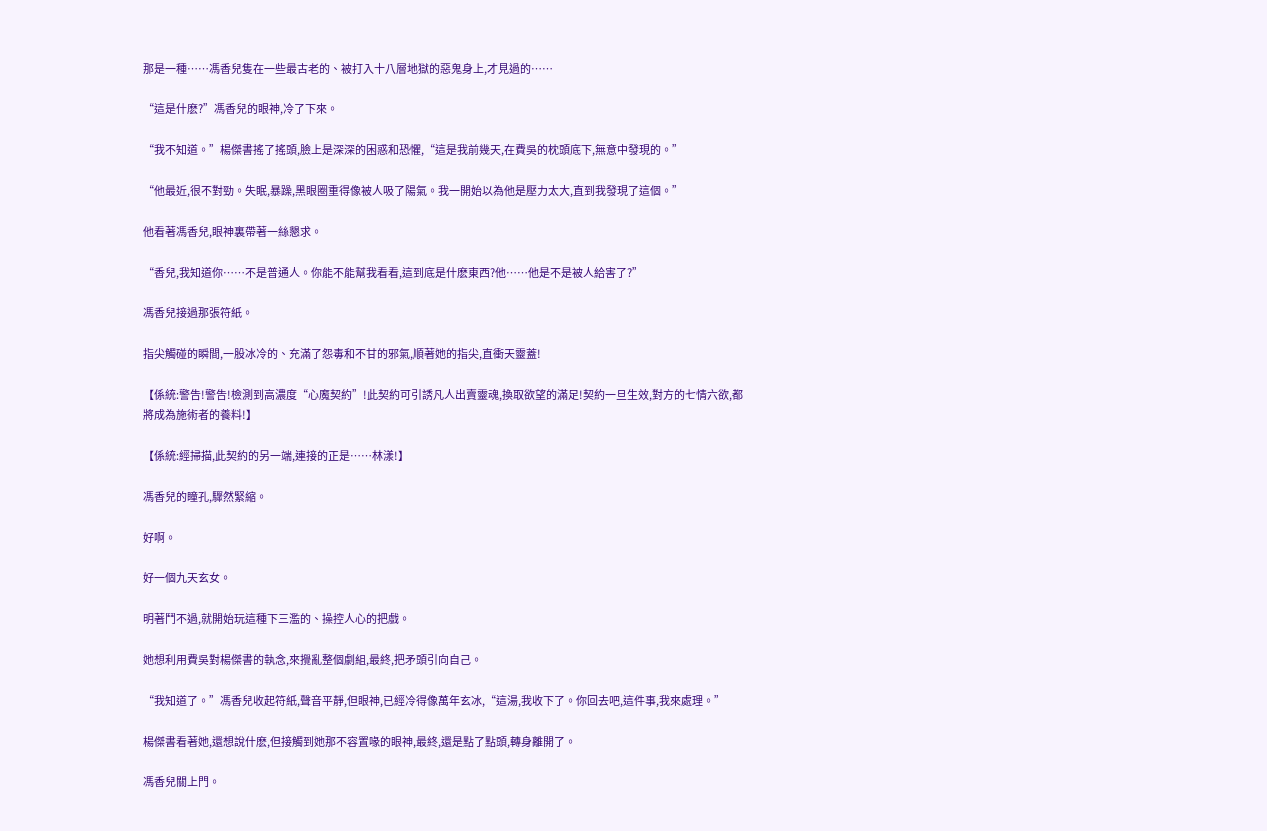那是一種……馮香兒隻在一些最古老的、被打入十八層地獄的惡鬼身上,才見過的……

“這是什麽?”馮香兒的眼神,冷了下來。

“我不知道。”楊傑書搖了搖頭,臉上是深深的困惑和恐懼,“這是我前幾天,在費吳的枕頭底下,無意中發現的。”

“他最近,很不對勁。失眠,暴躁,黑眼圈重得像被人吸了陽氣。我一開始以為他是壓力太大,直到我發現了這個。”

他看著馮香兒,眼神裏帶著一絲懇求。

“香兒,我知道你……不是普通人。你能不能幫我看看,這到底是什麽東西?他……他是不是被人給害了?”

馮香兒接過那張符紙。

指尖觸碰的瞬間,一股冰冷的、充滿了怨毒和不甘的邪氣,順著她的指尖,直衝天靈蓋!

【係統:警告!警告!檢測到高濃度“心魔契約”!此契約可引誘凡人出賣靈魂,換取欲望的滿足!契約一旦生效,對方的七情六欲,都將成為施術者的養料!】

【係統:經掃描,此契約的另一端,連接的正是……林漾!】

馮香兒的瞳孔,驟然緊縮。

好啊。

好一個九天玄女。

明著鬥不過,就開始玩這種下三濫的、操控人心的把戲。

她想利用費吳對楊傑書的執念,來攪亂整個劇組,最終,把矛頭引向自己。

“我知道了。”馮香兒收起符紙,聲音平靜,但眼神,已經冷得像萬年玄冰,“這湯,我收下了。你回去吧,這件事,我來處理。”

楊傑書看著她,還想說什麽,但接觸到她那不容置喙的眼神,最終,還是點了點頭,轉身離開了。

馮香兒關上門。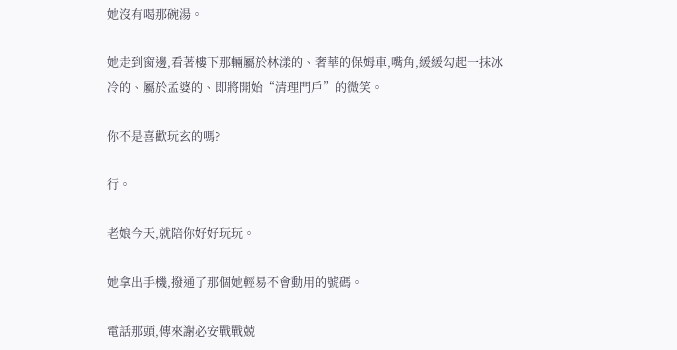她沒有喝那碗湯。

她走到窗邊,看著樓下那輛屬於林漾的、奢華的保姆車,嘴角,緩緩勾起一抹冰冷的、屬於孟婆的、即將開始“清理門戶”的微笑。

你不是喜歡玩玄的嗎?

行。

老娘今天,就陪你好好玩玩。

她拿出手機,撥通了那個她輕易不會動用的號碼。

電話那頭,傳來謝必安戰戰兢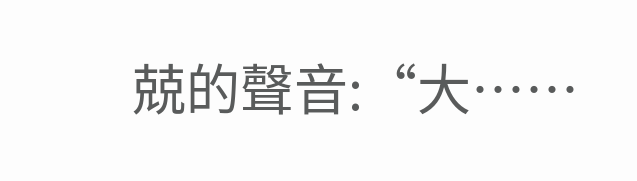兢的聲音:“大……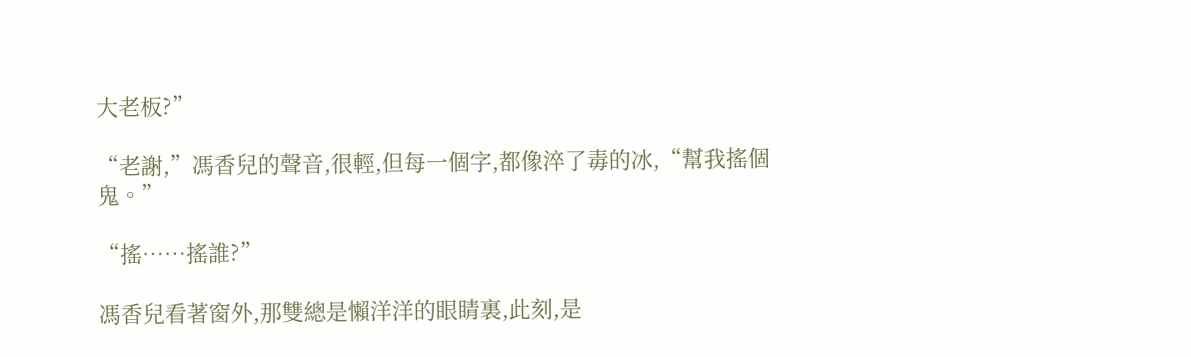大老板?”

“老謝,”馮香兒的聲音,很輕,但每一個字,都像淬了毒的冰,“幫我搖個鬼。”

“搖……搖誰?”

馮香兒看著窗外,那雙總是懶洋洋的眼睛裏,此刻,是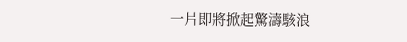一片即將掀起驚濤駭浪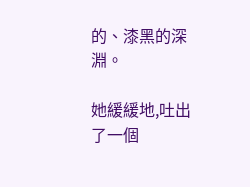的、漆黑的深淵。

她緩緩地,吐出了一個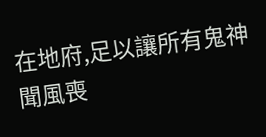在地府,足以讓所有鬼神聞風喪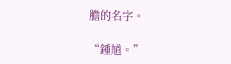膽的名字。

“鍾馗。”